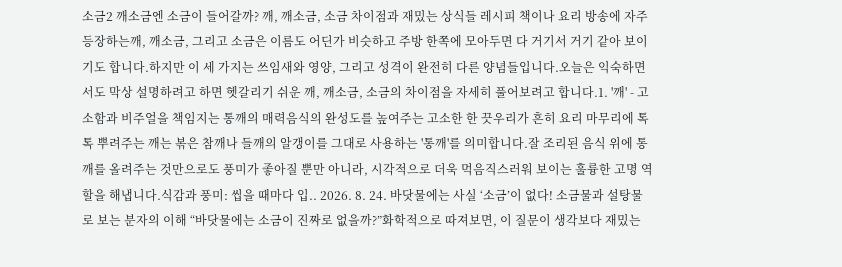소금2 깨소금엔 소금이 들어갈까? 깨, 깨소금, 소금 차이점과 재밌는 상식들 레시피 책이나 요리 방송에 자주 등장하는깨, 깨소금, 그리고 소금은 이름도 어딘가 비슷하고 주방 한쪽에 모아두면 다 거기서 거기 같아 보이기도 합니다.하지만 이 세 가지는 쓰임새와 영양, 그리고 성격이 완전히 다른 양념들입니다.오늘은 익숙하면서도 막상 설명하려고 하면 헷갈리기 쉬운 깨, 깨소금, 소금의 차이점을 자세히 풀어보려고 합니다.1. '깨' - 고소함과 비주얼을 책임지는 통깨의 매력음식의 완성도를 높여주는 고소한 한 끗우리가 흔히 요리 마무리에 톡톡 뿌려주는 깨는 볶은 참깨나 들깨의 알갱이를 그대로 사용하는 '통깨'를 의미합니다.잘 조리된 음식 위에 통깨를 올려주는 것만으로도 풍미가 좋아질 뿐만 아니라, 시각적으로 더욱 먹음직스러워 보이는 훌륭한 고명 역할을 해냅니다.식감과 풍미: 씹을 때마다 입.. 2026. 8. 24. 바닷물에는 사실 ‘소금’이 없다! 소금물과 설탕물로 보는 분자의 이해 “바닷물에는 소금이 진짜로 없을까?”화학적으로 따져보면, 이 질문이 생각보다 재밌는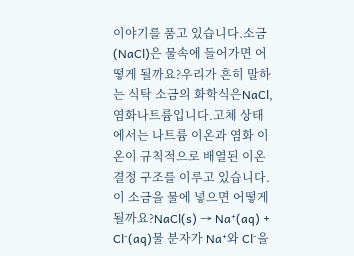이야기를 품고 있습니다.소금(NaCl)은 물속에 들어가면 어떻게 될까요?우리가 흔히 말하는 식탁 소금의 화학식은NaCl, 염화나트륨입니다.고체 상태에서는 나트륨 이온과 염화 이온이 규칙적으로 배열된 이온 결정 구조를 이루고 있습니다.이 소금을 물에 넣으면 어떻게 될까요?NaCl(s) → Na⁺(aq) + Cl⁻(aq)물 분자가 Na⁺와 Cl⁻을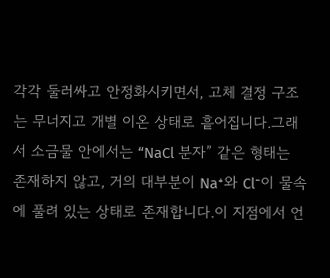각각 둘러싸고 안정화시키면서, 고체 결정 구조는 무너지고 개별 이온 상태로 흩어집니다.그래서 소금물 안에서는 “NaCl 분자” 같은 형태는 존재하지 않고, 거의 대부분이 Na⁺와 Cl⁻이 물속에 풀려 있는 상태로 존재합니다.이 지점에서 언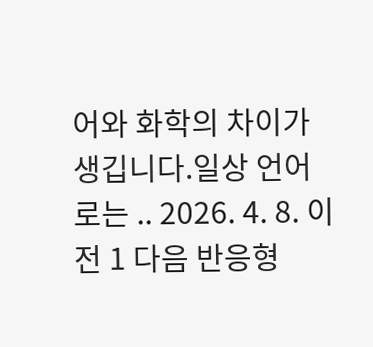어와 화학의 차이가 생깁니다.일상 언어로는 .. 2026. 4. 8. 이전 1 다음 반응형